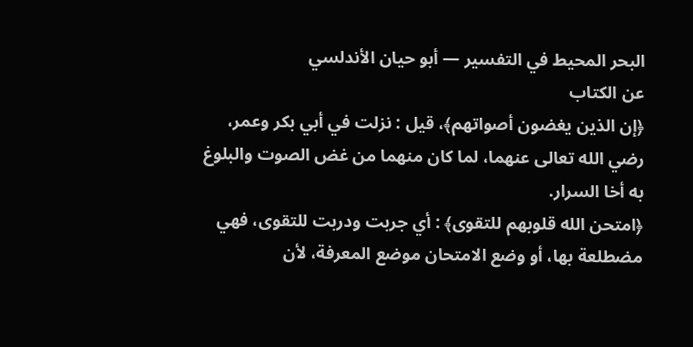البحر المحيط في التفسير — أبو حيان الأندلسي
عن الكتاب
﴿إن الذين يغضون أصواتهم﴾، قيل : نزلت في أبي بكر وعمر، رضي الله تعالى عنهما، لما كان منهما من غض الصوت والبلوغ به أخا السرار.
﴿امتحن الله قلوبهم للتقوى﴾ : أي جربت ودربت للتقوى، فهي مضطلعة بها، أو وضع الامتحان موضع المعرفة، لأن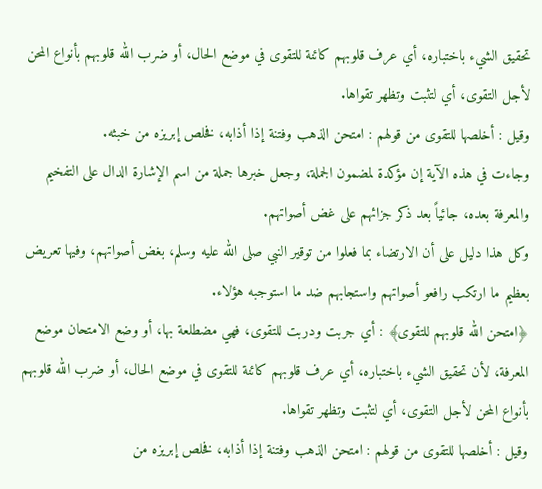تحقيق الشيء باختباره، أي عرف قلوبهم كائنة للتقوى في موضع الحال، أو ضرب الله قلوبهم بأنواع المحن لأجل التقوى، أي لتثبت وتظهر تقواها.
وقيل : أخلصها للتقوى من قولهم : امتحن الذهب وفتنة إذا أذابه، فخلص إبريزه من خبثه.
وجاءت في هذه الآية إن مؤكدة لمضمون الجملة، وجعل خبرها جملة من اسم الإشارة الدال على التفخيم والمعرفة بعده، جائياً بعد ذكر جزائهم على غض أصواتهم.
وكل هذا دليل على أن الارتضاء بما فعلوا من توقير النبي صلى الله عليه وسلم، بغض أصواتهم، وفيها تعريض بعظيم ما ارتكب رافعو أصواتهم واستجابهم ضد ما استوجبه هؤلاء.
﴿امتحن الله قلوبهم للتقوى﴾ : أي جربت ودربت للتقوى، فهي مضطلعة بها، أو وضع الامتحان موضع المعرفة، لأن تحقيق الشيء باختباره، أي عرف قلوبهم كائنة للتقوى في موضع الحال، أو ضرب الله قلوبهم بأنواع المحن لأجل التقوى، أي لتثبت وتظهر تقواها.
وقيل : أخلصها للتقوى من قولهم : امتحن الذهب وفتنة إذا أذابه، فخلص إبريزه من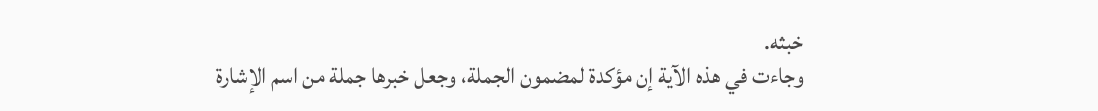خبثه.
وجاءت في هذه الآية إن مؤكدة لمضمون الجملة، وجعل خبرها جملة من اسم الإشارة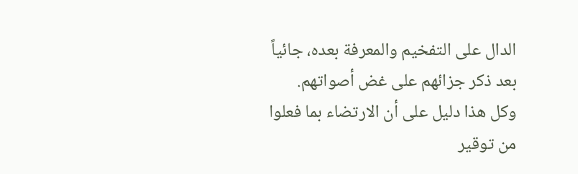الدال على التفخيم والمعرفة بعده، جائياً بعد ذكر جزائهم على غض أصواتهم.
وكل هذا دليل على أن الارتضاء بما فعلوا من توقير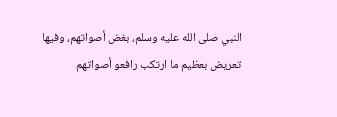النبي صلى الله عليه وسلم، بغض أصواتهم، وفيها تعريض بعظيم ما ارتكب رافعو أصواتهم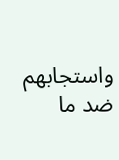واستجابهم ضد ما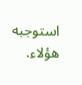استوجبه هؤلاء.